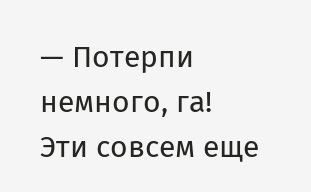— Потерпи немного, га! Эти совсем еще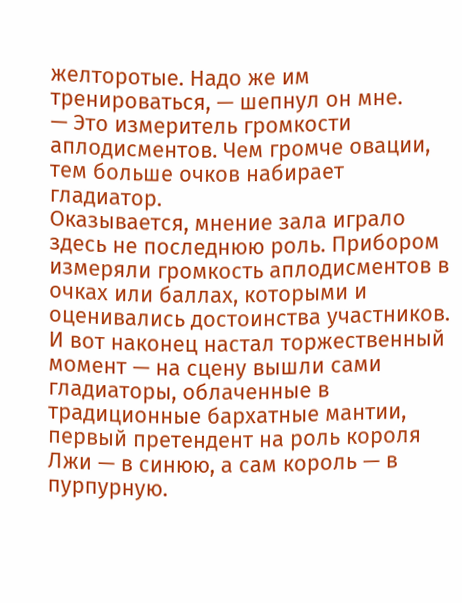желторотые. Надо же им тренироваться, — шепнул он мне.
— Это измеритель громкости аплодисментов. Чем громче овации, тем больше очков набирает гладиатор.
Оказывается, мнение зала играло здесь не последнюю роль. Прибором измеряли громкость аплодисментов в очках или баллах, которыми и оценивались достоинства участников.
И вот наконец настал торжественный момент — на сцену вышли сами гладиаторы, облаченные в традиционные бархатные мантии, первый претендент на роль короля Лжи — в синюю, а сам король — в пурпурную.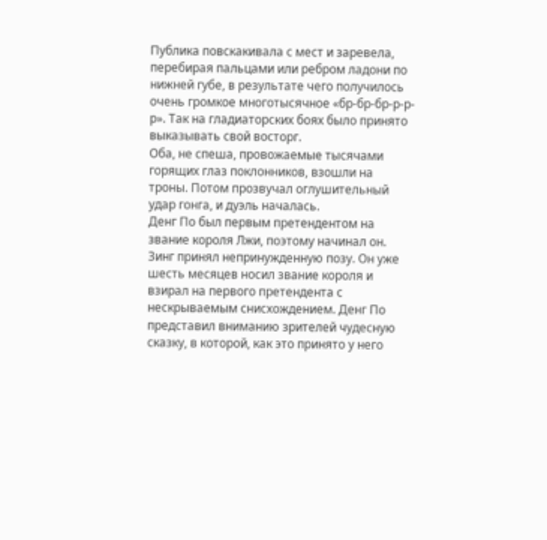Публика повскакивала с мест и заревела, перебирая пальцами или ребром ладони по нижней губе, в результате чего получилось очень громкое многотысячное «бр-бр-бр-р-р-р». Так на гладиаторских боях было принято выказывать свой восторг.
Оба, не спеша, провожаемые тысячами горящих глаз поклонников, взошли на троны. Потом прозвучал оглушительный удар гонга, и дуэль началась.
Денг По был первым претендентом на звание короля Лжи, поэтому начинал он. Зинг принял непринужденную позу. Он уже шесть месяцев носил звание короля и взирал на первого претендента с нескрываемым снисхождением. Денг По представил вниманию зрителей чудесную сказку, в которой, как это принято у него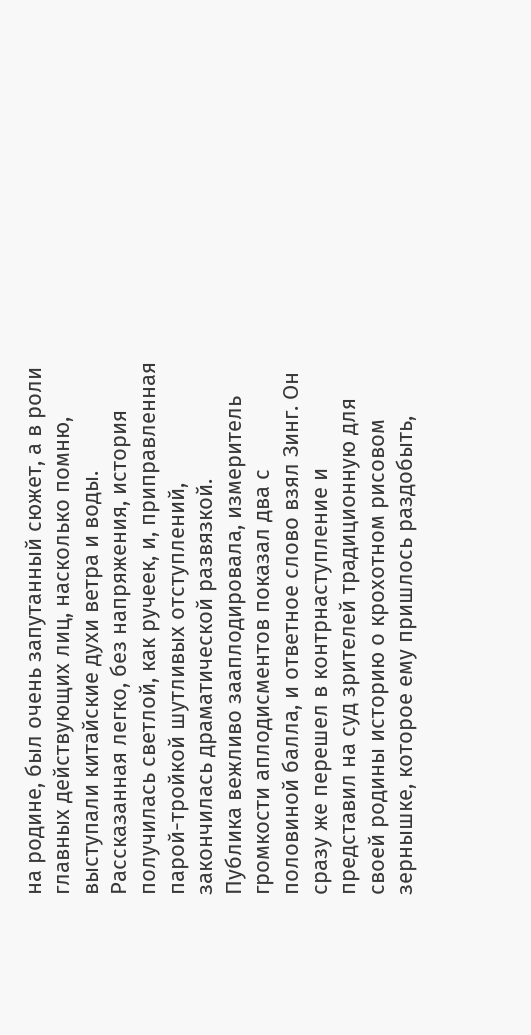на родине, был очень запутанный сюжет, а в роли главных действующих лиц, насколько помню, выступали китайские духи ветра и воды. Рассказанная легко, без напряжения, история получилась светлой, как ручеек, и, приправленная парой-тройкой шутливых отступлений, закончилась драматической развязкой.
Публика вежливо зааплодировала, измеритель громкости аплодисментов показал два с половиной балла, и ответное слово взял Зинг. Он сразу же перешел в контрнаступление и представил на суд зрителей традиционную для своей родины историю о крохотном рисовом зернышке, которое ему пришлось раздобыть,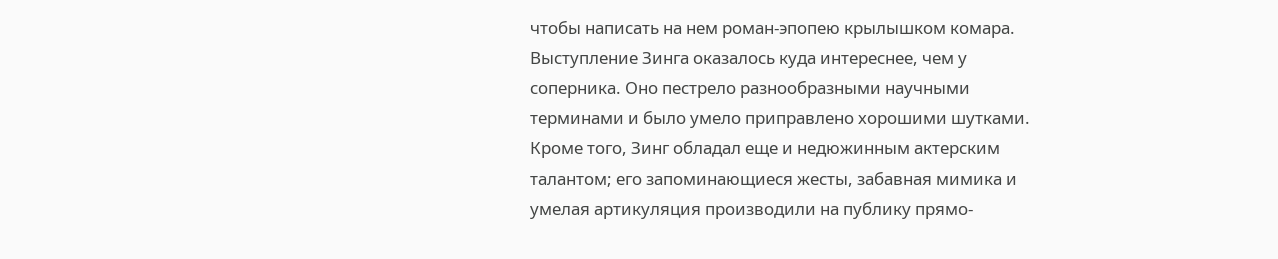чтобы написать на нем роман-эпопею крылышком комара.
Выступление Зинга оказалось куда интереснее, чем у соперника. Оно пестрело разнообразными научными терминами и было умело приправлено хорошими шутками. Кроме того, Зинг обладал еще и недюжинным актерским талантом; его запоминающиеся жесты, забавная мимика и умелая артикуляция производили на публику прямо-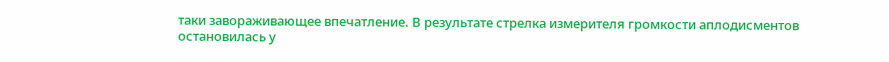таки завораживающее впечатление. В результате стрелка измерителя громкости аплодисментов остановилась у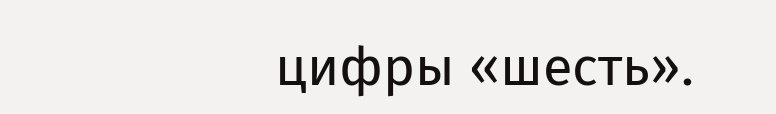цифры «шесть».